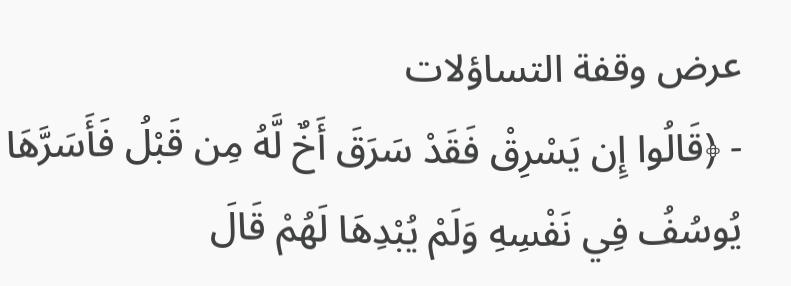عرض وقفة التساؤلات
- ﴿قَالُوا إِن يَسْرِقْ فَقَدْ سَرَقَ أَخٌ لَّهُ مِن قَبْلُ فَأَسَرَّهَا يُوسُفُ فِي نَفْسِهِ وَلَمْ يُبْدِهَا لَهُمْ قَالَ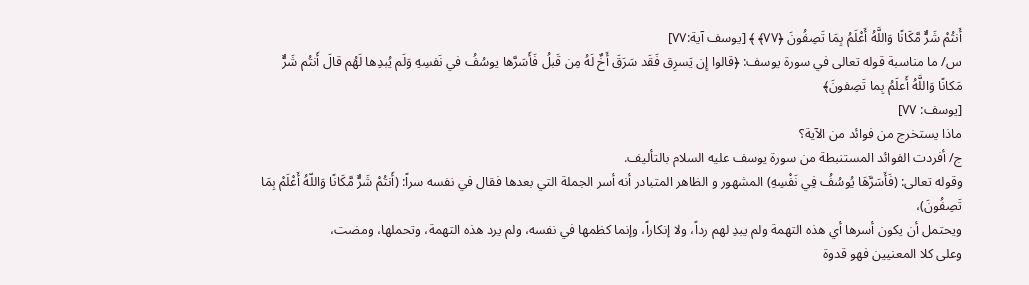أَنتُمْ شَرٌّ مَّكَانًا وَاللَّهُ أَعْلَمُ بِمَا تَصِفُونَ ﴿٧٧﴾ ﴾ [يوسف آية:٧٧]
س/ ما مناسبة قوله تعالى في سورة يوسف: ﴿قالوا إِن يَسرِق فَقَد سَرَقَ أَخٌ لَهُ مِن قَبلُ فَأَسَرَّها يوسُفُ في نَفسِهِ وَلَم يُبدِها لَهُم قالَ أَنتُم شَرٌّ مَكانًا وَاللَّهُ أَعلَمُ بِما تَصِفونَ﴾
[يوسف: ٧٧]
ماذا يستخرج من فوائد من الآية؟
ج/ أفردت الفوائد المستنبطة من سورة يوسف عليه السلام بالتأليف.
وقوله تعالى: (فَأَسَرَّهَا يُوسُفُ فِي نَفْسِهِ) المشهور و الظاهر المتبادر أنه أسر الجملة التي بعدها فقال في نفسه سراً: (أَنتُمْ شَرٌّ مَّكَانًا وَاللّهُ أَعْلَمْ بِمَا تَصِفُونَ)،
ويحتمل أن يكون أسرها أي هذه التهمة ولم يبدِ لهم رداً، ولا إنكاراً، وإنما كظمها في نفسه، ولم يرد هذه التهمة، وتحملها، ومضت،
وعلى كلا المعنيين فهو قدوة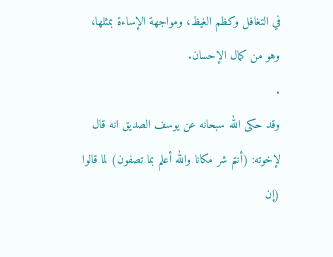في التغافل وكظم الغيظ، ومواجهة الإساءة بمثلها، وهو من كمال الإحسان.
.
وقد حكى الله سبحانه عن يوسف الصديق انه قال لإخوته: (أنتم شر مكانا والله أعلم بما تصفون) لما قالوا (إن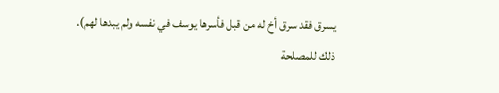يسرق فقد سرق أخ له من قبل فأسرها يوسف في نفسه ولم يبدها لهم).
ذلك للمصلحة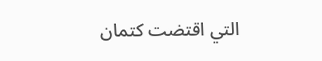التي اقتضت كتمان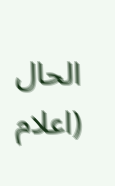الحال
(اعلام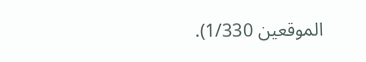الموقعين 1/330).